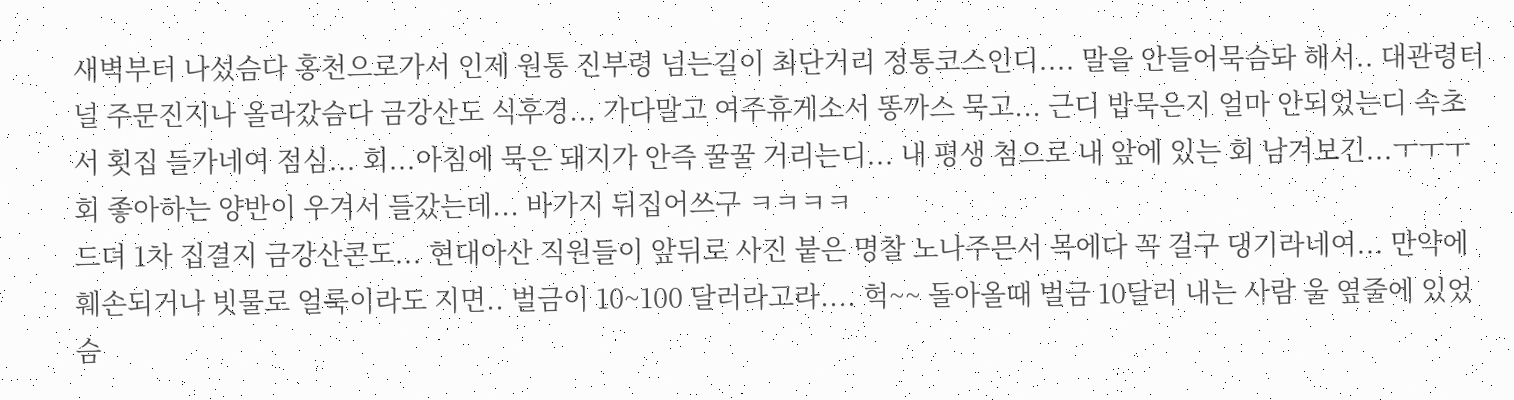새벽부터 나섰슴다 홍천으로가서 인제 원통 진부령 넘는길이 최단거리 정통코스인디.... 말을 안들어묵슴돠 해서.. 대관령터널 주문진지나 올라갔슴다 금강산도 식후경... 가다말고 여주휴게소서 똥까스 묵고... 근디 밥묵은지 얼마 안되었는디 속초서 횟집 들가네여 점심... 회...아침에 묵은 돼지가 안즉 꿀꿀 거리는디... 내 평생 첨으로 내 앞에 있는 회 남겨보긴...ㅜㅜㅜ 회 좋아하는 양반이 우겨서 들갔는데... 바가지 뒤집어쓰구 ㅋㅋㅋㅋ
드뎌 1차 집결지 금강산콘도... 현대아산 직원들이 앞뒤로 사진 붙은 명찰 노나주믄서 목에다 꼭 걸구 댕기라네여... 만약에 훼손되거나 빗물로 얼룩이라도 지면.. 벌금이 10~100 달러라고라.... 헉~~ 돌아올때 벌금 10달러 내는 사람 울 옆줄에 있었슴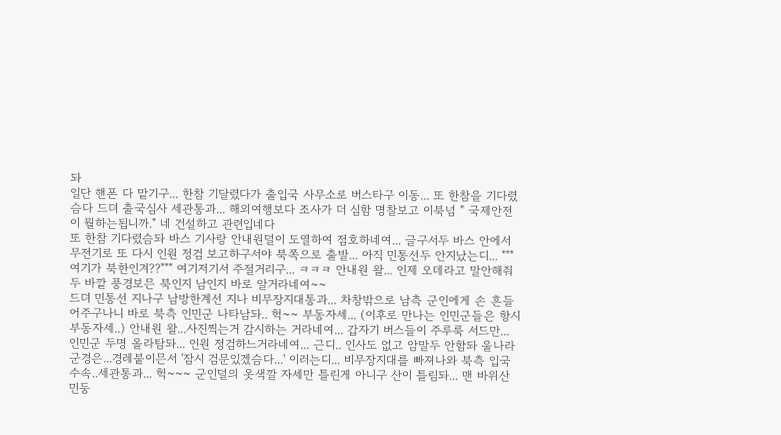돠
일단 핸폰 다 맡기구... 한참 기달렸다가 출입국 사무소로 버스타구 이동... 또 한참을 기다렸슴다 드뎌 출국심사 세관통과... 해외여행보다 조사가 더 심함 명찰보고 이북넘 " 국제안전이 뭘하는됩니까." 네 건설하고 관련입네다
또 한참 기다렸슴돠 바스 기사랑 안내원덜이 도열하여 점호하네여... 글구서두 바스 안에서 무전기로 또 다시 인원 정검 보고하구서야 북쪽으로 출발... 아직 민통선두 안지났는디... """여기가 북한인겨??""" 여기저기서 주절거리구... ㅋㅋㅋ 안내원 왈... 인제 오데라고 말안해줘두 바깥 풍경보믄 북인지 남인지 바로 알거라네여~~
드뎌 민통선 지나구 남방한계선 지나 비무장지대통과... 차창밖으로 남측 군인에게 손 흔들어주구나니 바로 북측 인민군 나타남돠.. 헉~~ 부동자세... (이후로 만나는 인민군들은 항시 부동자세..) 안내원 왈...사진찍는거 감시하는 거라네여... 갑자기 버스들이 주루룩 서드만... 인민군 두명 올라탐돠... 인원 정검하느거라네여... 근디.. 인사도 없고 암말두 안함돠 울나라 군경은...경레붙이믄서 '잠시 검문있겠슴다...' 이러는디... 비무장지대를 빠져나와 북측 입국수속..세관통과... 헉~~~ 군인덜의 옷색깔 자세만 틀린게 아니구 산이 틀림돠... 맨 바위산 민둥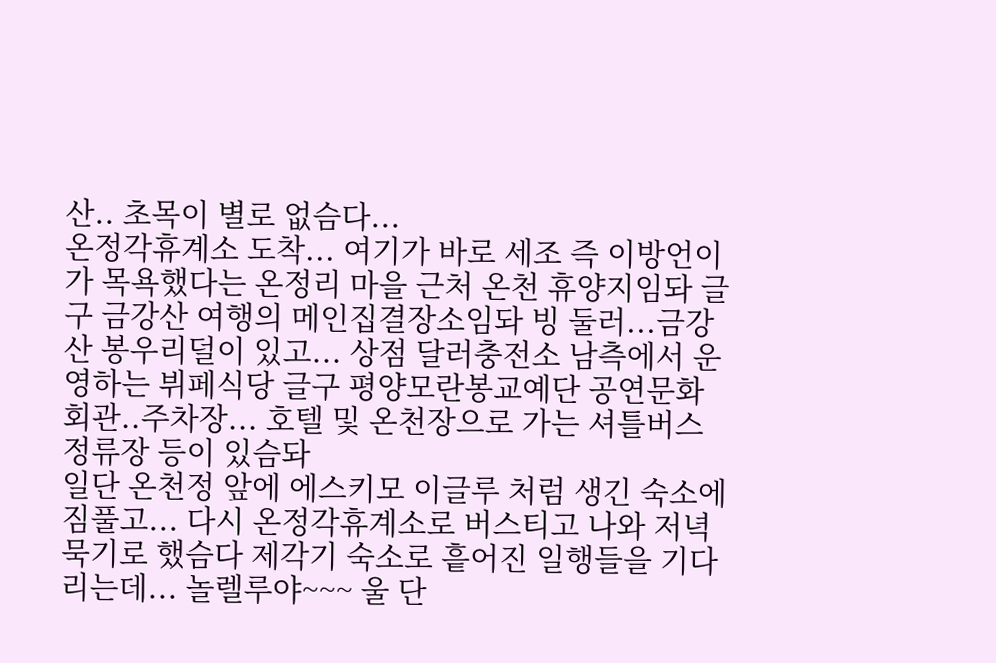산.. 초목이 별로 없슴다...
온정각휴계소 도착... 여기가 바로 세조 즉 이방언이가 목욕했다는 온정리 마을 근처 온천 휴양지임돠 글구 금강산 여행의 메인집결장소임돠 빙 둘러...금강산 봉우리덜이 있고... 상점 달러충전소 남측에서 운영하는 뷔페식당 글구 평양모란봉교예단 공연문화회관..주차장... 호텔 및 온천장으로 가는 셔틀버스 정류장 등이 있슴돠
일단 온천정 앞에 에스키모 이글루 처럼 생긴 숙소에 짐풀고... 다시 온정각휴계소로 버스티고 나와 저녁 묵기로 했슴다 제각기 숙소로 흩어진 일행들을 기다리는데... 놀렐루야~~~ 울 단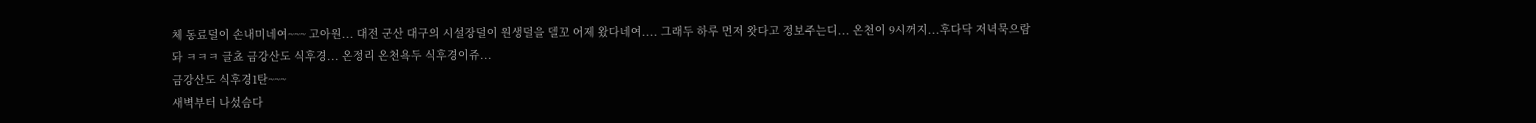체 동료덜이 손내미네여~~~ 고아원... 대전 군산 대구의 시설장덜이 원생덜을 델꼬 어제 왔다네여.... 그래두 하루 먼저 왓다고 정보주는디... 온천이 9시꺼지...후다닥 저녁묵으람돠 ㅋㅋㅋ 글쵸 금강산도 식후경... 온정리 온천욕두 식후경이쥬...
금강산도 식후경1탄~~~
새벽부터 나섰슴다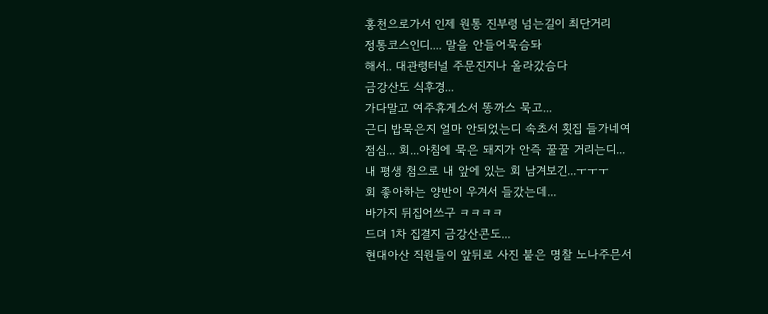홍천으로가서 인제 원통 진부령 넘는길이 최단거리
정통코스인디.... 말을 안들어묵슴돠
해서.. 대관령터널 주문진지나 올라갔슴다
금강산도 식후경...
가다말고 여주휴게소서 똥까스 묵고...
근디 밥묵은지 얼마 안되었는디 속초서 횟집 들가네여
점심... 회...아침에 묵은 돼지가 안즉 꿀꿀 거리는디...
내 평생 첨으로 내 앞에 있는 회 남겨보긴...ㅜㅜㅜ
회 좋아하는 양반이 우겨서 들갔는데...
바가지 뒤집어쓰구 ㅋㅋㅋㅋ
드뎌 1차 집결지 금강산콘도...
현대아산 직원들이 앞뒤로 사진 붙은 명찰 노나주믄서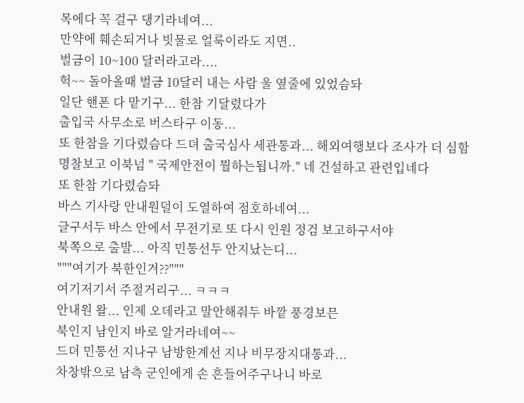목에다 꼭 걸구 댕기라네여...
만약에 훼손되거나 빗물로 얼룩이라도 지면..
벌금이 10~100 달러라고라....
헉~~ 돌아올때 벌금 10달러 내는 사람 울 옆줄에 있었슴돠
일단 핸폰 다 맡기구... 한참 기달렸다가
출입국 사무소로 버스타구 이동...
또 한참을 기다렸슴다 드뎌 출국심사 세관통과... 해외여행보다 조사가 더 심함
명찰보고 이북넘 " 국제안전이 뭘하는됩니까." 네 건설하고 관련입네다
또 한참 기다렸슴돠
바스 기사랑 안내원덜이 도열하여 점호하네여...
글구서두 바스 안에서 무전기로 또 다시 인원 정검 보고하구서야
북쪽으로 출발... 아직 민통선두 안지났는디...
"""여기가 북한인겨??"""
여기저기서 주절거리구... ㅋㅋㅋ
안내원 왈... 인제 오데라고 말안해줘두 바깥 풍경보믄
북인지 남인지 바로 알거라네여~~
드뎌 민통선 지나구 남방한계선 지나 비무장지대통과...
차창밖으로 남측 군인에게 손 흔들어주구나니 바로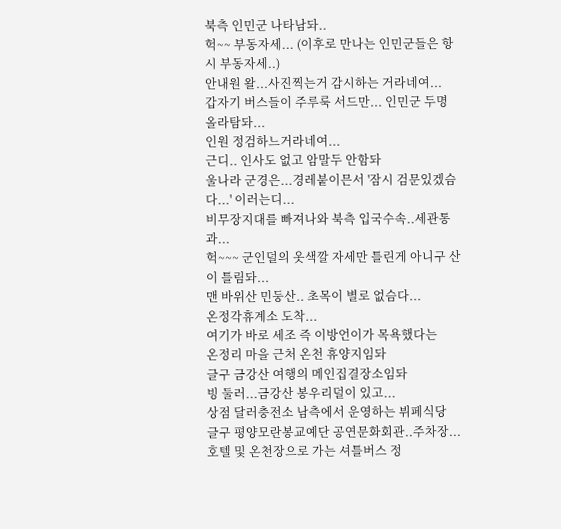북측 인민군 나타남돠..
헉~~ 부동자세... (이후로 만나는 인민군들은 항시 부동자세..)
안내원 왈...사진찍는거 감시하는 거라네여...
갑자기 버스들이 주루룩 서드만... 인민군 두명 올라탐돠...
인원 정검하느거라네여...
근디.. 인사도 없고 암말두 안함돠
울나라 군경은...경레붙이믄서 '잠시 검문있겠슴다...' 이러는디...
비무장지대를 빠져나와 북측 입국수속..세관통과...
헉~~~ 군인덜의 옷색깔 자세만 틀린게 아니구 산이 틀림돠...
맨 바위산 민둥산.. 초목이 별로 없슴다...
온정각휴계소 도착...
여기가 바로 세조 즉 이방언이가 목욕했다는
온정리 마을 근처 온천 휴양지임돠
글구 금강산 여행의 메인집결장소임돠
빙 둘러...금강산 봉우리덜이 있고...
상점 달러충전소 남측에서 운영하는 뷔페식당
글구 평양모란봉교예단 공연문화회관..주차장...
호텔 및 온천장으로 가는 셔틀버스 정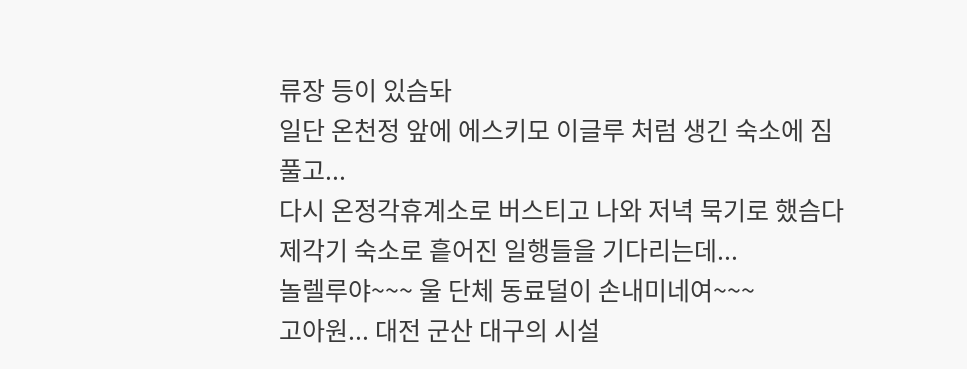류장 등이 있슴돠
일단 온천정 앞에 에스키모 이글루 처럼 생긴 숙소에 짐풀고...
다시 온정각휴계소로 버스티고 나와 저녁 묵기로 했슴다
제각기 숙소로 흩어진 일행들을 기다리는데...
놀렐루야~~~ 울 단체 동료덜이 손내미네여~~~
고아원... 대전 군산 대구의 시설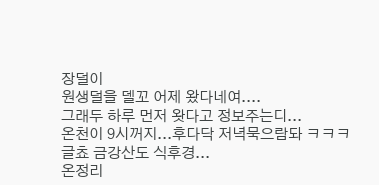장덜이
원생덜을 델꼬 어제 왔다네여....
그래두 하루 먼저 왓다고 정보주는디...
온천이 9시꺼지...후다닥 저녁묵으람돠 ㅋㅋㅋ
글쵸 금강산도 식후경...
온정리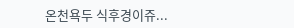온천욕두 식후경이쥬...